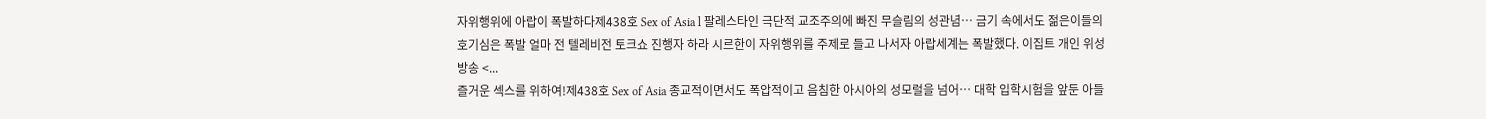자위행위에 아랍이 폭발하다제438호 Sex of Asia l 팔레스타인 극단적 교조주의에 빠진 무슬림의 성관념… 금기 속에서도 젊은이들의 호기심은 폭발 얼마 전 텔레비전 토크쇼 진행자 하라 시르한이 자위행위를 주제로 들고 나서자 아랍세계는 폭발했다. 이집트 개인 위성방송 <...
즐거운 섹스를 위하여!제438호 Sex of Asia 종교적이면서도 폭압적이고 음침한 아시아의 성모럴을 넘어… 대학 입학시험을 앞둔 아들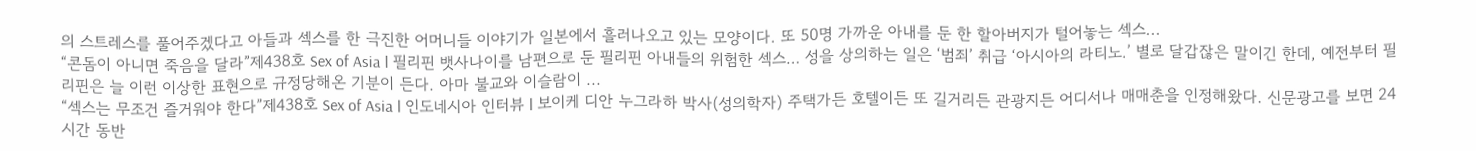의 스트레스를 풀어주겠다고 아들과 섹스를 한 극진한 어머니들 이야기가 일본에서 흘러나오고 있는 모양이다. 또 50명 가까운 아내를 둔 한 할아버지가 털어놓는 섹스...
“콘돔이 아니면 죽음을 달라”제438호 Sex of Asia l 필리핀 뱃사나이를 남편으로 둔 필리핀 아내들의 위험한 섹스… 성을 상의하는 일은 ‘범죄’ 취급 ‘아시아의 라티노.’ 별로 달갑잖은 말이긴 한데, 예전부터 필리핀은 늘 이런 이상한 표현으로 규정당해온 기분이 든다. 아마 불교와 이슬람이 ...
“섹스는 무조건 즐거워야 한다”제438호 Sex of Asia l 인도네시아 인터뷰 l 보이케 디안 누그라하 박사(성의학자) 주택가든 호텔이든 또 길거리든 관광지든 어디서나 매매춘을 인정해왔다. 신문광고를 보면 24시간 동반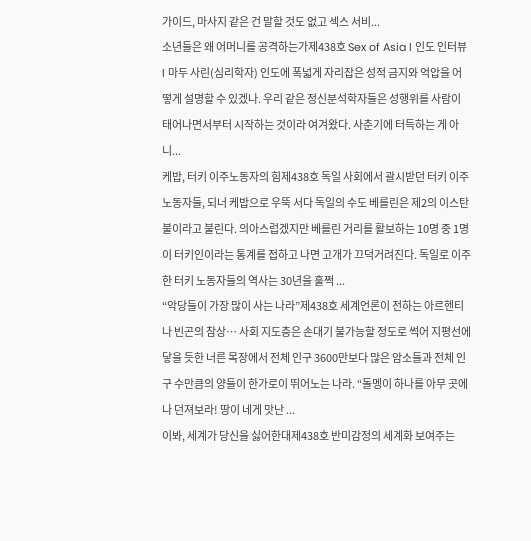가이드, 마사지 같은 건 말할 것도 없고 섹스 서비...
소년들은 왜 어머니를 공격하는가제438호 Sex of Asia l 인도 인터뷰 l 마두 사린(심리학자) 인도에 폭넓게 자리잡은 성적 금지와 억압을 어떻게 설명할 수 있겠나. 우리 같은 정신분석학자들은 성행위를 사람이 태어나면서부터 시작하는 것이라 여겨왔다. 사춘기에 터득하는 게 아니...
케밥, 터키 이주노동자의 힘제438호 독일 사회에서 괄시받던 터키 이주노동자들, 되너 케밥으로 우뚝 서다 독일의 수도 베를린은 제2의 이스탄불이라고 불린다. 의아스럽겠지만 베를린 거리를 활보하는 10명 중 1명이 터키인이라는 통계를 접하고 나면 고개가 끄덕거려진다. 독일로 이주한 터키 노동자들의 역사는 30년을 훌쩍 ...
“악당들이 가장 많이 사는 나라”제438호 세계언론이 전하는 아르헨티나 빈곤의 참상… 사회 지도층은 손대기 불가능할 정도로 썩어 지평선에 닿을 듯한 너른 목장에서 전체 인구 3600만보다 많은 암소들과 전체 인구 수만큼의 양들이 한가로이 뛰어노는 나라. “돌멩이 하나를 아무 곳에나 던져보라! 땅이 네게 맛난 ...
이봐, 세계가 당신을 싫어한대제438호 반미감정의 세계화 보여주는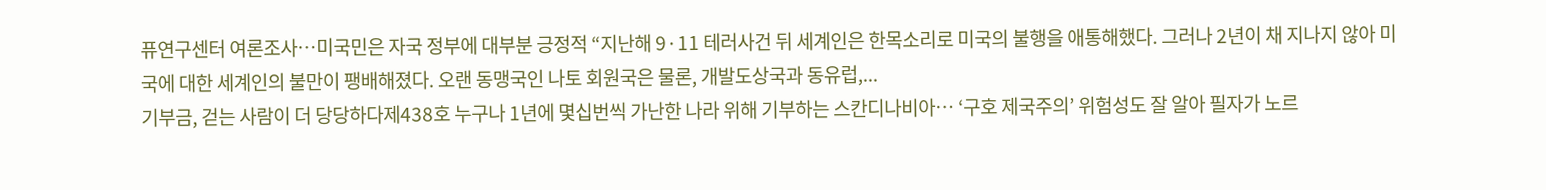퓨연구센터 여론조사…미국민은 자국 정부에 대부분 긍정적 “지난해 9·11 테러사건 뒤 세계인은 한목소리로 미국의 불행을 애통해했다. 그러나 2년이 채 지나지 않아 미국에 대한 세계인의 불만이 팽배해졌다. 오랜 동맹국인 나토 회원국은 물론, 개발도상국과 동유럽,...
기부금, 걷는 사람이 더 당당하다제438호 누구나 1년에 몇십번씩 가난한 나라 위해 기부하는 스칸디나비아… ‘구호 제국주의’ 위험성도 잘 알아 필자가 노르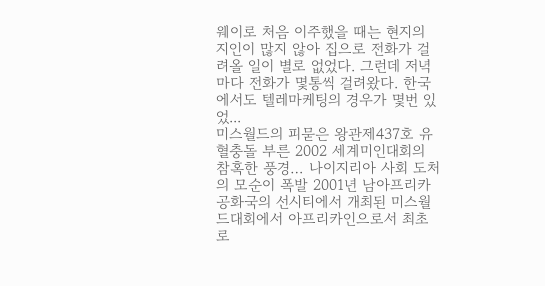웨이로 처음 이주했을 때는 현지의 지인이 많지 않아 집으로 전화가 걸려올 일이 별로 없었다. 그런데 저녁마다 전화가 몇통씩 걸려왔다. 한국에서도 텔레마케팅의 경우가 몇번 있었...
미스월드의 피묻은 왕관제437호 유혈충돌 부른 2002 세계미인대회의 참혹한 풍경… 나이지리아 사회 도처의 모순이 폭발 2001년 남아프리카공화국의 선시티에서 개최된 미스월드대회에서 아프리카인으로서 최초로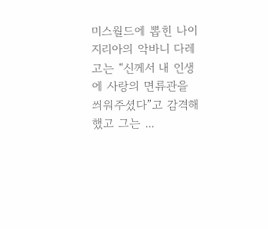미스월드에 뽑힌 나이지리아의 악바니 다레고는 “신께서 내 인생에 사랑의 면류관을 씌워주셨다”고 감격해했고 그는 ...